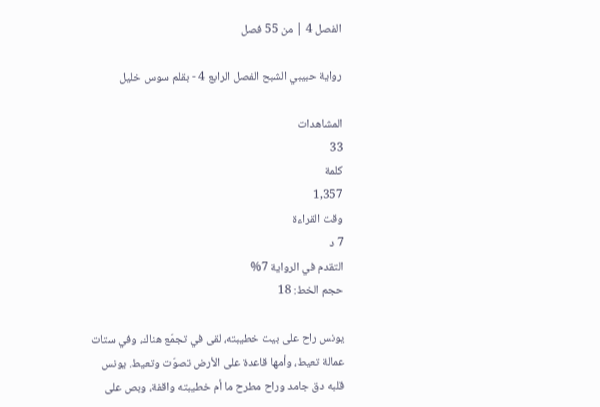الفصل 4 | من 55 فصل

رواية حبيبي الشبح الفصل الرابع 4 - بقلم سوس خليل

المشاهدات
33
كلمة
1,357
وقت القراءة
7 د
التقدم في الرواية 7%
حجم الخط: 18

يونس راح على بيت خطيبته، لقى في تجمّع هناك، وفي ستات عمالة تعيط، وأمها قاعدة على الأرض تصوّت وتعيط. يونس قلبه دق جامد وراح مطرح ما أم خطيبته واقفة، وبص على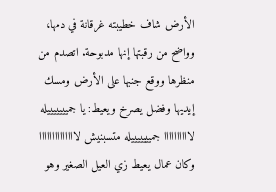الأرض شاف خطيبته غرقانة في دمها، وواضح من رقبتها إنها مدبوحة. اتصدم من منظرها ووقع جنبها على الأرض ومسك إيديها وفضل يصرخ ويعيط: يا جميييييييله لاااااااااا جميييييييله متسبنيش لاااااااااااااا وكان عمال يعيط زي العيل الصغير وهو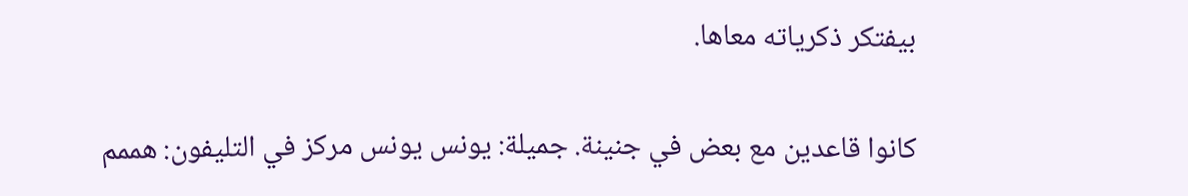بيفتكر ذكرياته معاها.

كانوا قاعدين مع بعض في جنينة. جميلة: يونس يونس مركز في التليفون: هممم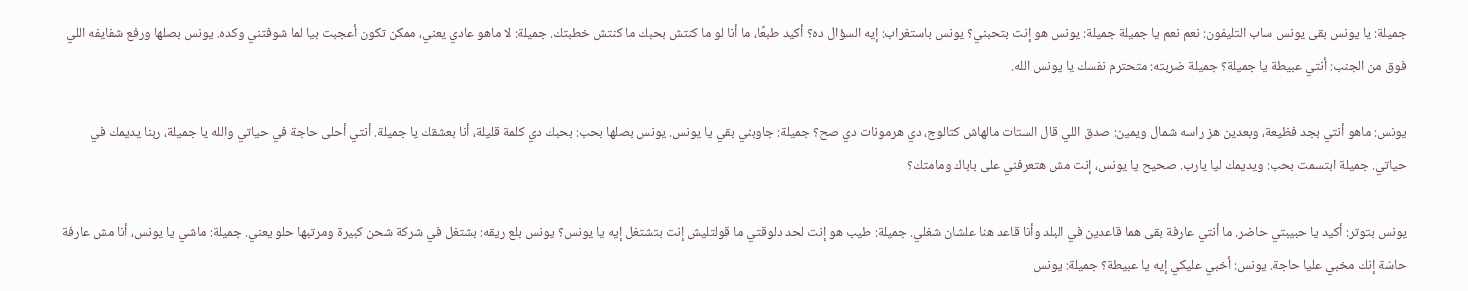جميلة: يا يونس بقى يونس ساب التليفون: نعم نعم يا جميلة جميلة: يونس هو إنت بتحبني؟ يونس باستغراب: إيه السؤال ده؟ أكيد طبعًا، ما أنا لو ما كنتش بحبك ما كنتش خطبتك. جميلة: لا ماهو عادي يعني، ممكن تكون أعجبت بيا لما شوفتني وكده. يونس بصلها ورفع شفايفه اللي فوق من الجنب: أنتي عبيطة يا جميلة؟ جميلة ضربته: متحترم نفسك يا يونس الله.

يونس: ماهو أنتي بجد فظيعة، وبعدين هز راسه شمال ويمين: صدق اللي قال الستات مالهاش كتالوج، دي هرمونات دي صح؟ جميلة: جاوبني بقي يا يونس. يونس بصلها بحب: بحبك دي كلمة قليلة، أنا بعشقك يا جميلة. أنتي أحلى حاجة في حياتي والله يا جميلة، ربنا يديمك في حياتي. جميلة ابتسمت بحب: ويديمك ليا يارب. صحيح يا يونس، إنت مش هتعرفني على باباك ومامتك؟

يونس بتوتر: أكيد يا حبيبتي حاضر. ما أنتي عارفة بقى هما قاعدين في البلد وأنا قاعد هنا علشان شغلي. جميلة: طيب هو إنت لحد دلوقتي ما قولتليش إنت بتشتغل إيه يا يونس؟ يونس بلع ريقه: بشتغل في شركة شحن كبيرة ومرتبها حلو يعني. جميلة: ماشي يا يونس، أنا مش عارفة حاسّة إنك مخبي عليا حاجة. يونس: أخبي عليكي إيه يا عبيطة؟ جميلة: يونس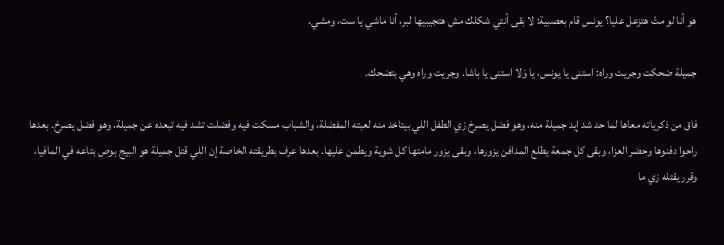هو أنا لو متّ هتزعل عليا؟ يونس قام بعصبية: لا بقى أنتي شكلك مش هتجيبيها لبر، أنا ماشي يا ست، ومشي.

جميلة ضحكت وجريت وراه: استنى يا يونس، يا وَلا استنى يا باشا. وجريت وراه وهي بتضحك.

فاق من ذكرياته معاها لما حد شد إيد جميلة منه، وهو فضل يصرخ زي الطفل اللي بيتاخد منه لعبته المفضلة، والشباب مسكت فيه وفضلت تشد فيه تبعده عن جميلة، وهو فضل يصرخ. بعدها راحوا دفنوها وحضر العزا، وبقى كل جمعة يطلع المدافن يزورها، وبقى يزور مامتها كل شوية ويطمن عليها. بعدها عرف بطريقته الخاصة إن اللي قتل جميلة هو البيج بوص بتاعه في المافيا، وقرر يقتله زي ما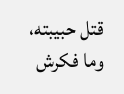قتل حبيبته، وما فكرش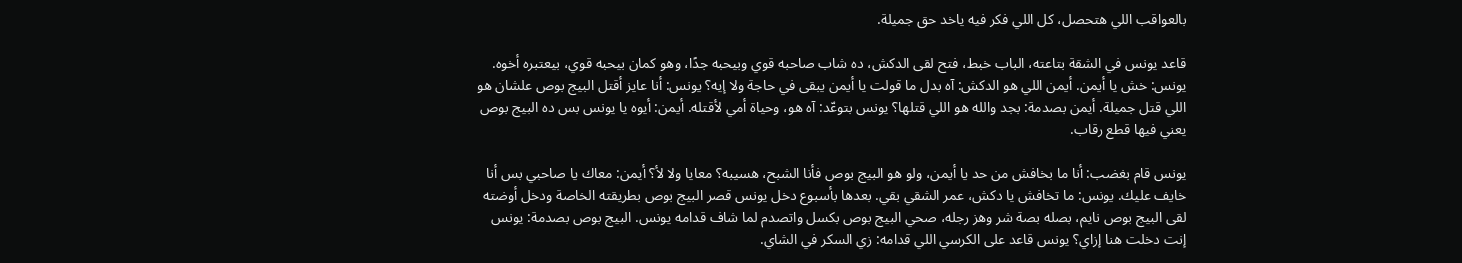بالعواقب اللي هتحصل، كل اللي فكر فيه ياخد حق جميلة.

قاعد يونس في الشقة بتاعته، الباب خبط، فتح لقى الدكش، ده شاب صاحبه قوي وبيحبه جدًا، وهو كمان بيحبه قوي، بيعتبره أخوه. يونس: خش يا أيمن. أيمن اللي هو الدكش: آه بدل ما قولت يا أيمن يبقى في حاجة ولا إيه؟ يونس: أنا عايز أقتل البيج بوص علشان هو اللي قتل جميلة. أيمن بصدمة: بجد والله هو اللي قتلها؟ يونس بتوعّد: آه هو، وحياة أمي لأقتله. أيمن: أيوه يا يونس بس ده البيج بوص يعني فيها قطع رقاب.

يونس قام بغضب: أنا ما بخافش من حد يا أيمن، ولو هو البيج بوص فأنا الشبح، هسيبه؟ معايا ولا لأ؟ أيمن: معاك يا صاحبي بس أنا خايف عليك. يونس: ما تخافش يا دكش، عمر الشقي بقي. بعدها بأسبوع دخل يونس قصر البيج بوص بطريقته الخاصة ودخل أوضته لقى البيج بوص نايم، بصله بصة شر وهز رجله، صحي البيج بوص بكسل واتصدم لما شاف قدامه يونس. البيج بوص بصدمة: يونس إنت دخلت هنا إزاي؟ يونس قاعد على الكرسي اللي قدامه: زي السكر في الشاي.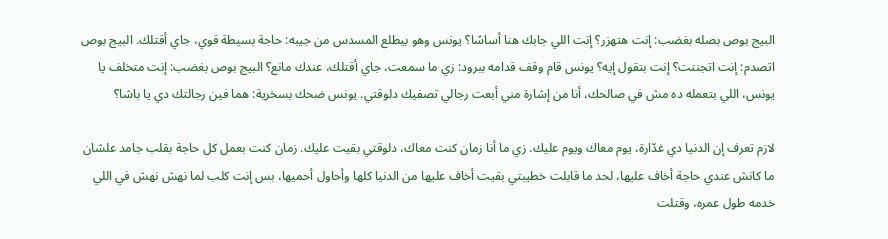البيج بوص بصله بغضب: إنت هتهزر؟ إنت اللي جابك هنا أساسًا؟ يونس وهو بيطلع المسدس من جيبه: حاجة بسيطة قوي، جاي أقتلك. البيج بوص اتصدم: إنت اتجننت؟ إنت بتقول إيه؟ يونس قام وقف قدامه ببرود: زي ما سمعت، جاي أقتلك، عندك مانع؟ البيج بوص بغضب: إنت متخلف يا يونس، اللي بتعمله ده مش في صالحك، أنا من إشارة مني أبعت رجالي تصفيك دلوقتي. يونس ضحك بسخرية: هما فين رجالتك دي يا باشا؟

لازم تعرف إن الدنيا دي غدّارة، يوم معاك ويوم عليك. زي ما أنا زمان كنت معاك، دلوقتي بقيت عليك. زمان كنت بعمل كل حاجة بقلب جامد علشان ما كانش عندي حاجة أخاف عليها، لحد ما قابلت خطيبتي بقيت أخاف عليها من الدنيا كلها وأحاول أحميها، بس إنت كلب لما نهش نهش في اللي خدمه طول عمره، وقتلت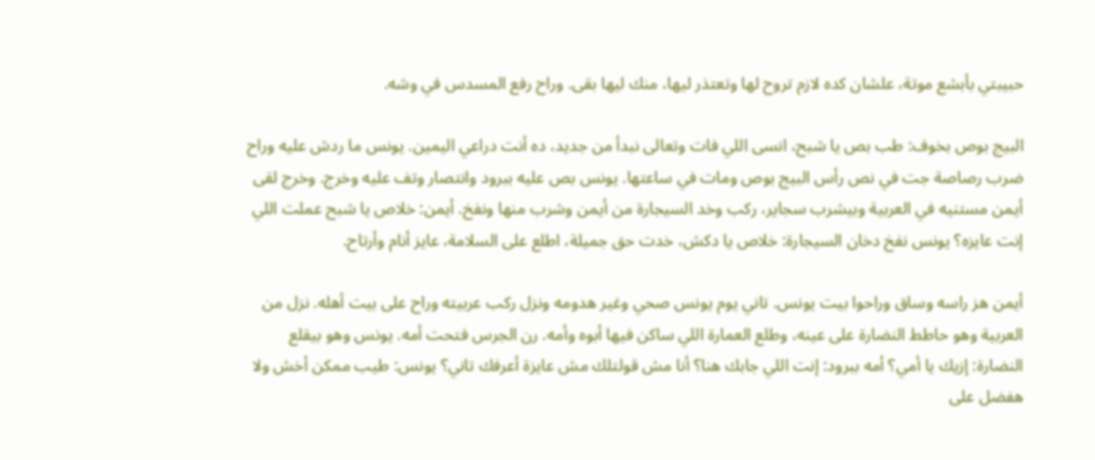حبيبتي بأبشع موتة، علشان كده لازم تروح لها وتعتذر ليها، منك ليها بقى. وراح رفع المسدس في وشه.

البيج بوص بخوف: طب بص يا شبح، انسى اللي فات وتعالى نبدأ من جديد، ده أنت دراعي اليمين. يونس ما ردش عليه وراح ضرب رصاصة جت في نص رأس البيج بوص ومات في ساعتها. يونس بص عليه ببرود وانتصار وتف عليه وخرج. وخرج لقى أيمن مستنيه في العربية وبيشرب سجاير، ركب وخد السيجارة من أيمن وشرب منها ونفخ. أيمن: خلاص يا شبح عملت اللي إنت عايزه؟ يونس نفخ دخان السيجارة: خلاص يا دكش، خدت حق جميلة، اطلع على السلامة، عايز أنام وأرتاح.

أيمن هز راسه وساق وراحوا بيت يونس. تاني يوم يونس صحي وغير هدومه ونزل ركب عربيته وراح على بيت أهله. نزل من العربية وهو حاطط النضارة على عينه، وطلع العمارة اللي ساكن فيها أبوه وأمه. رن الجرس فتحت أمه. يونس وهو بيقلع النضارة: إزيك يا أمي؟ أمه ببرود: إنت اللي جابك هنا؟ أنا مش قولتلك مش عايزة أعرفك تاني؟ يونس: طيب ممكن أخش ولا هفضل على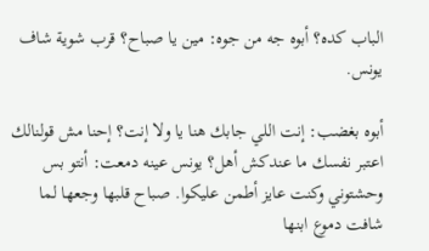الباب كده؟ أبوه جه من جوه: مين يا صباح؟ قرب شوية شاف يونس.

أبوه بغضب: إنت اللي جابك هنا يا ولا إنت؟ إحنا مش قولنالك اعتبر نفسك ما عندكش أهل؟ يونس عينه دمعت: أنتو بس وحشتوني وكنت عايز أطمن عليكوا. صباح قلبها وجعها لما شافت دموع ابنها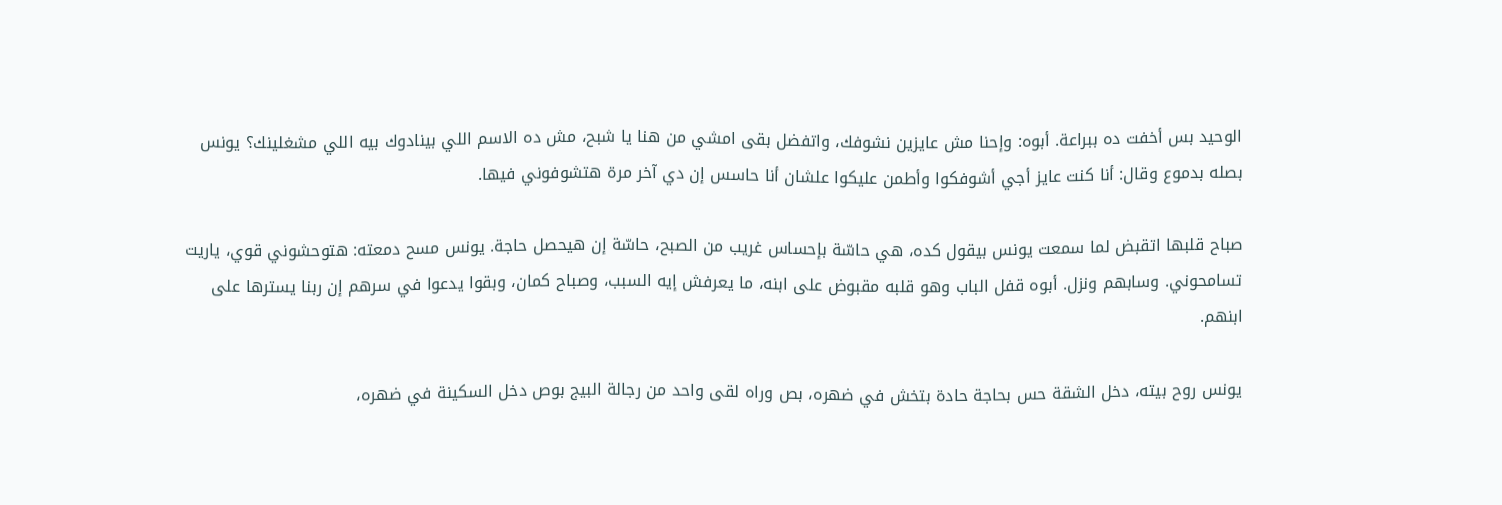الوحيد بس أخفت ده ببراعة. أبوه: وإحنا مش عايزين نشوفك، واتفضل بقى امشي من هنا يا شبح، مش ده الاسم اللي بينادوك بيه اللي مشغلينك؟ يونس بصله بدموع وقال: أنا كنت عايز أجي أشوفكوا وأطمن عليكوا علشان أنا حاسس إن دي آخر مرة هتشوفوني فيها.

صباح قلبها اتقبض لما سمعت يونس بيقول كده، هي حاسّة بإحساس غريب من الصبح، حاسّة إن هيحصل حاجة. يونس مسح دمعته: هتوحشوني قوي، ياريت تسامحوني. وسابهم ونزل. أبوه قفل الباب وهو قلبه مقبوض على ابنه، ما يعرفش إيه السبب، وصباح كمان، وبقوا يدعوا في سرهم إن ربنا يسترها على ابنهم.

يونس روح بيته، دخل الشقة حس بحاجة حادة بتخش في ضهره، بص وراه لقى واحد من رجالة البيج بوص دخل السكينة في ضهره،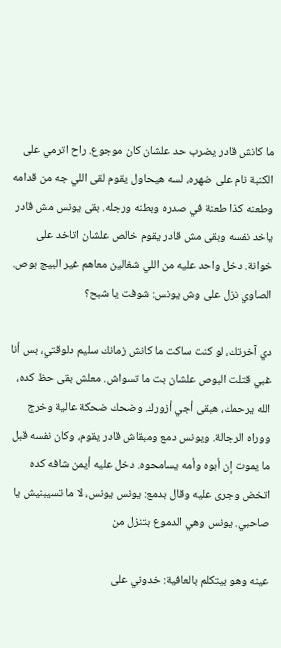ما كانش قادر يضرب حد علشان كان موجوع. راح اترمي على الكنبة نام على ضهره، لسه هيحاول يقوم لقى اللي جه من قدامه وطعنه كذا طعنة في صدره وبطنه ورجله. بقى يونس مش قادر ياخد نفسه وبقى مش قادر يقوم خالص علشان اتاخد على خوانة. دخل واحد عليه من اللي شغالين معاهم غير البيج بوص. الصاوي نزل على وش يونس: شوفت يا شبح؟

دي آخرتك، لو كنت ساكت ما كانش زمانك سليم دلوقتي، بس أنا غبي قتلت البوص علشان بت ما تسواش. معلش بقى حظ كده، الله يرحمك، هبقى أجي أزورك. وضحك ضحكة عالية وخرج ووراه الرجالة. ويونس دمع ومبقاش قادر يقوم، وكان نفسه قبل ما يموت إن أبوه وأمه يسامحوه. دخل عليه أيمن شافه كده اتخض وجرى عليه وقال بدمع: يونس يونس، لا ما تسيبنيش يا صاحبي. يونس وهي الدموع بتنزل من

عينه وهو بيتكلم بالعافية: خدوني على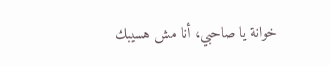خوانة يا صاحبي، أنا مش هسيبك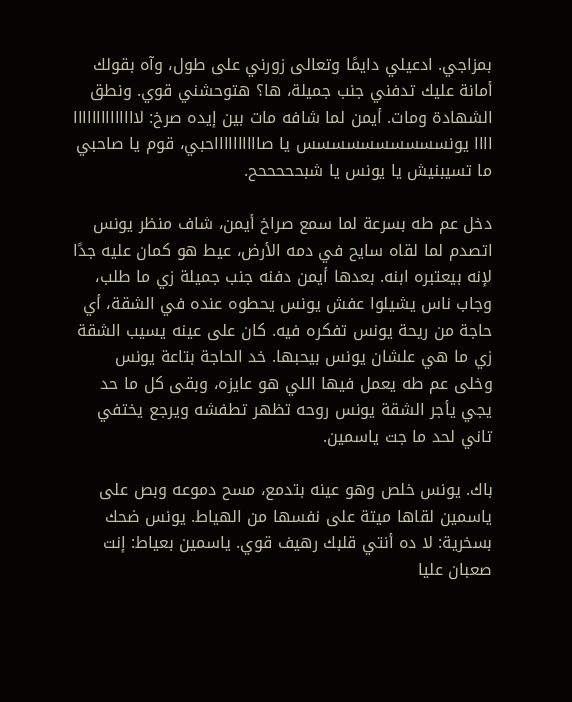بمزاجي. ادعيلي دايمًا وتعالى زورني على طول، وآه بقولك أمانة عليك تدفني جنب جميلة، ها؟ هتوحشني قوي. ونطق الشهادة ومات. أيمن لما شافه مات بين إيده صرخ: لاااااااااااااا اااا يونسسسسسسسسسس يا صااااااااااحبي، قوم يا صاحبي ما تسيبنيش يا يونس يا شبحححححح.

دخل عم طه بسرعة لما سمع صراخ أيمن، شاف منظر يونس اتصدم لما لقاه سايح في دمه الأرض، عيط هو كمان عليه جدًا لإنه بيعتبره ابنه. بعدها أيمن دفنه جنب جميلة زي ما طلب، وجاب ناس يشيلوا عفش يونس يحطوه عنده في الشقة، أي حاجة من ريحة يونس تفكره فيه. كان على عينه يسيب الشقة زي ما هي علشان يونس بيحبها. خد الحاجة بتاعة يونس وخلى عم طه يعمل فيها اللي هو عايزه، وبقى كل ما حد يجي يأجر الشقة يونس روحه تظهر تطفشه ويرجع يختفي تاني لحد ما جت ياسمين.

باك. يونس خلص وهو عينه بتدمع، مسح دموعه وبص على ياسمين لقاها ميتة على نفسها من الهياط. يونس ضحك بسخرية: لا ده أنتي قلبك رهيف قوي. ياسمين بعياط: إنت صعبان عليا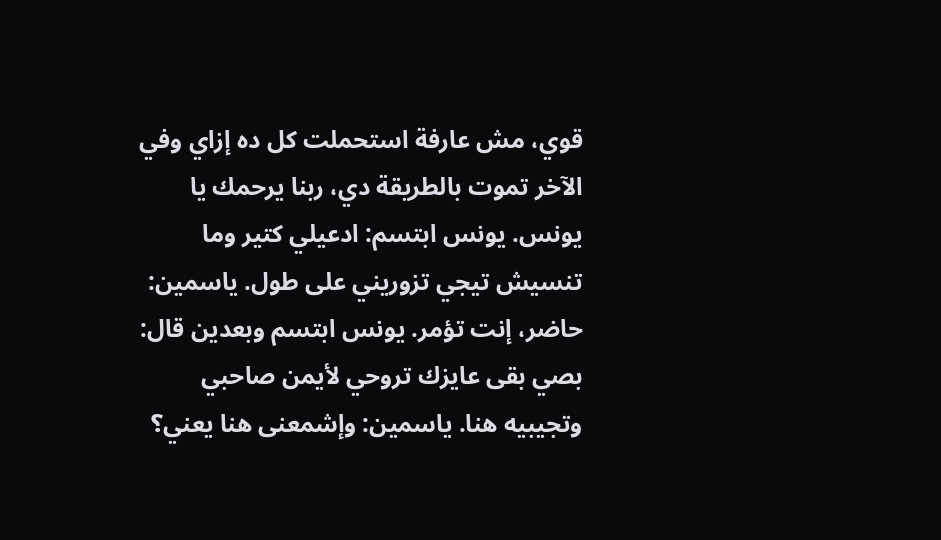قوي، مش عارفة استحملت كل ده إزاي وفي الآخر تموت بالطريقة دي، ربنا يرحمك يا يونس. يونس ابتسم: ادعيلي كتير وما تنسيش تيجي تزوريني على طول. ياسمين: حاضر، إنت تؤمر. يونس ابتسم وبعدين قال: بصي بقى عايزك تروحي لأيمن صاحبي وتجيبيه هنا. ياسمين: وإشمعنى هنا يعني؟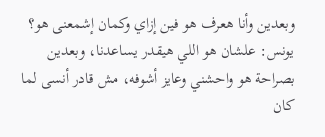وبعدين وأنا هعرف هو فين إزاي وكمان إشمعنى هو؟ يونس: علشان هو اللي هيقدر يساعدنا، وبعدين بصراحة هو واحشني وعايز أشوفه، مش قادر أنسى لما كان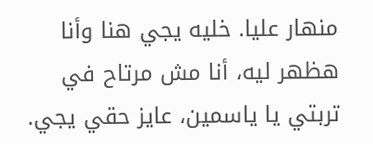منهار عليا. خليه يجي هنا وأنا هظهر ليه، أنا مش مرتاح في تربتي يا ياسمين، عايز حقي يجي.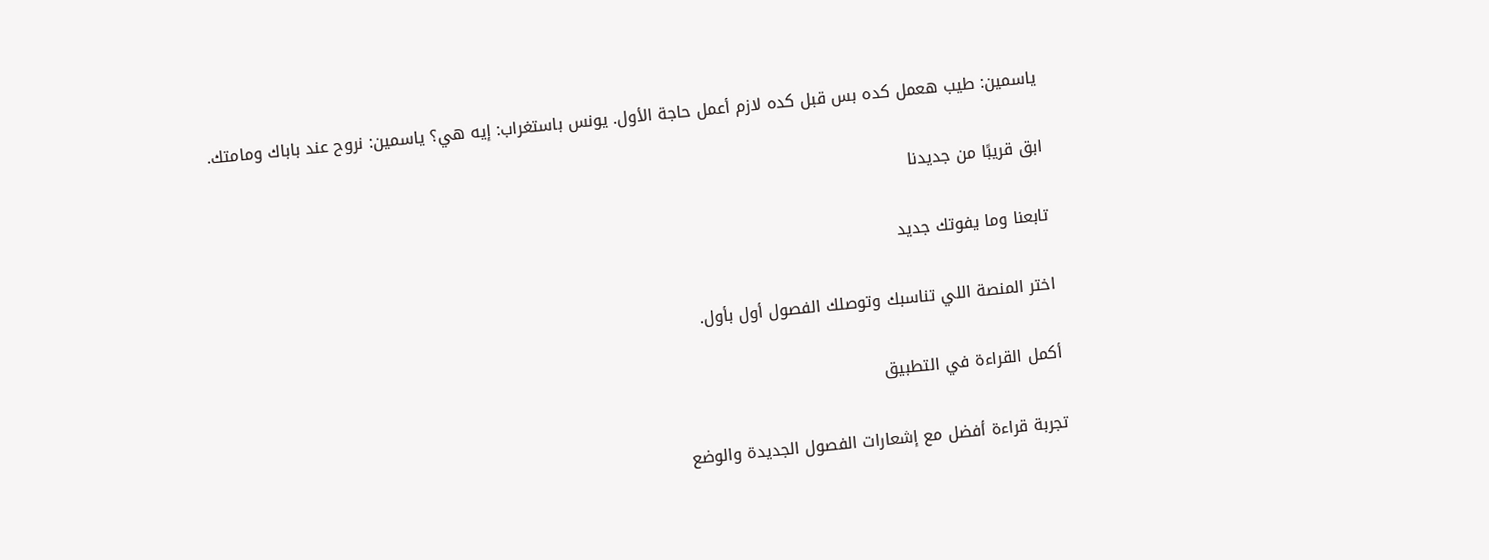ياسمين: طيب هعمل كده بس قبل كده لازم أعمل حاجة الأول. يونس باستغراب: إيه هي؟ ياسمين: نروح عند باباك ومامتك.

ابق قريبًا من جديدنا

تابعنا وما يفوتك جديد

اختر المنصة اللي تناسبك وتوصلك الفصول أول بأول.

أكمل القراءة في التطبيق

تجربة قراءة أفضل مع إشعارات الفصول الجديدة والوضع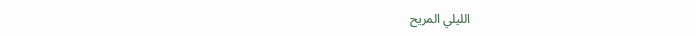الليلي المريح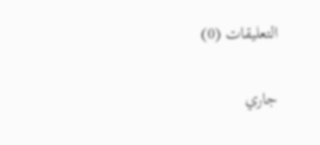التعليقات (0)

جاري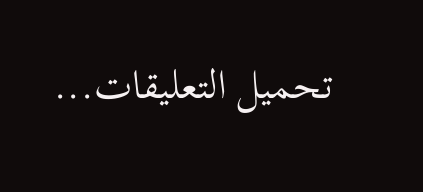تحميل التعليقات...